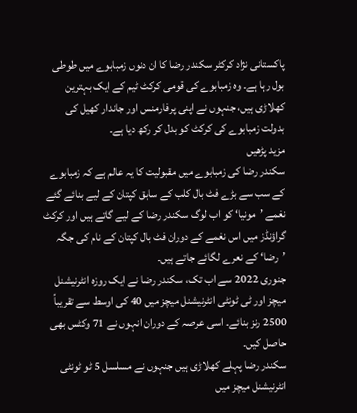پاکستانی نژاد کرکٹر سکندر رضا کا ان دنوں زمبابوے میں طوطی بول رہا ہے۔ وہ زمبابوے کی قومی کرکٹ ٹیم کے ایک بہترین کھلاڑی ہیں، جنہوں نے اپنی پرفارمنس اور جاندار کھیل کی بدولت زمبابوے کی کرکٹ کو بدل کر رکھ دیا ہے۔
مزید پڑھیں
سکندر رضا کی زمبابوے میں مقبولیت کا یہ عالم ہے کہ زمبابوے کے سب سے بڑے فٹ بال کلب کے سابق کپتان کے لیے بنائے گئے نغمے ’مونیا‘ کو اب لوگ سکندر رضا کے لیے گاتے ہیں اور کرکٹ گراؤنڈز میں اس نغمے کے دوران فٹ بال کپتان کے نام کی جگہ ’رضا‘ کے نعرے لگائے جاتے ہیں۔
جنوری 2022 سے اب تک، سکندر رضا نے ایک روزہ انٹرنیشنل میچز اور ٹی ٹونٹی انٹرنیشنل میچز میں 40 کی اوسط سے تقریباً 2500 رنز بنائے۔ اسی عرصہ کے دوران انہوں نے 71 وکٹس بھی حاصل کیں۔
سکندر رضا پہلے کھلاڑی ہیں جنہوں نے مسلسل 5 ٹو ٹونٹی انٹرنیشنل میچز میں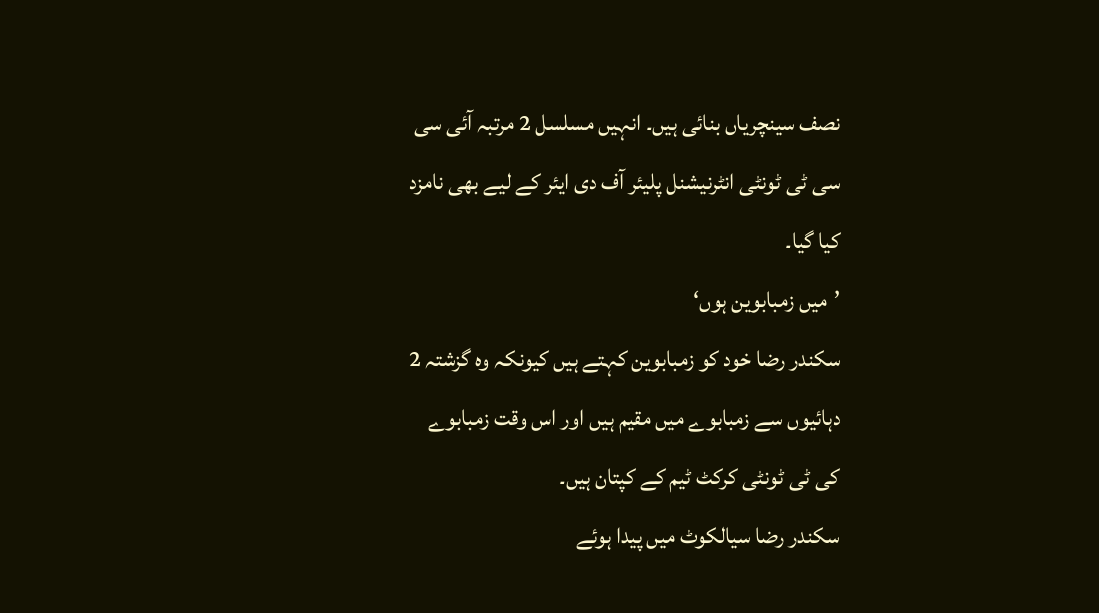نصف سینچریاں بنائی ہیں۔ انہیں مسلسل 2 مرتبہ آئی سی سی ٹی ٹونٹی انٹرنیشنل پلیئر آف دی ایئر کے لیے بھی نامزد کیا گیا۔
’میں زمبابوین ہوں‘
سکندر رضا خود کو زمبابوین کہتے ہیں کیونکہ وہ گزشتہ 2 دہائیوں سے زمبابوے میں مقیم ہیں اور اس وقت زمبابوے کی ٹی ٹونٹی کرکٹ ٹیم کے کپتان ہیں۔
سکندر رضا سیالکوٹ میں پیدا ہوئے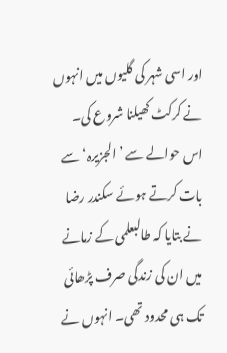اور اسی شہر کی گلیوں میں انہوں نے کرکٹ کھیلنا شروع کی۔ اس حوالے سے ’الجزیرہ‘ سے بات کرتے ہوئے سکندر رضا نے بتایا کہ طالبعلمی کے زمانے میں ان کی زندگی صرف پڑھائی تک ہی محدود تھی۔ انہوں نے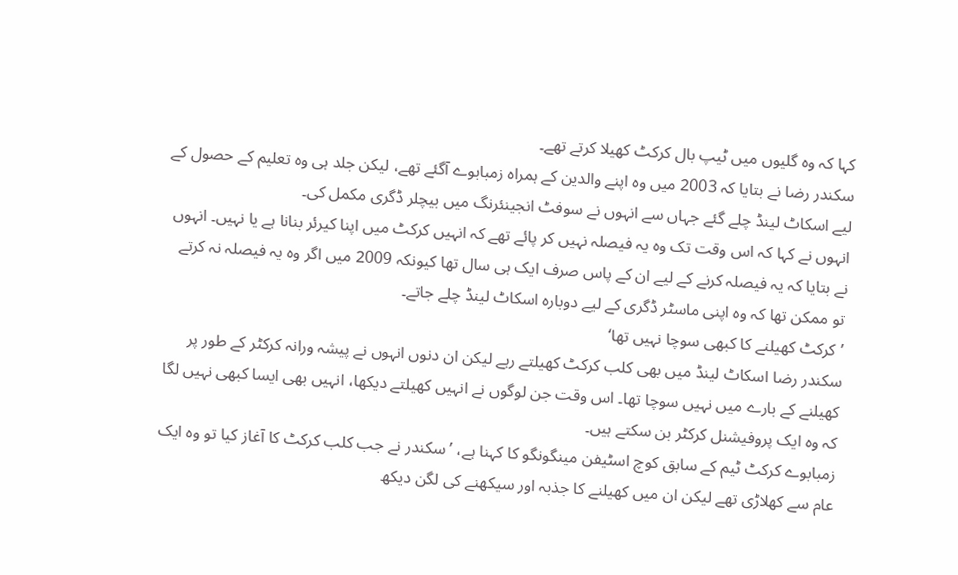کہا کہ وہ گلیوں میں ٹیپ بال کرکٹ کھیلا کرتے تھے۔
سکندر رضا نے بتایا کہ 2003 میں وہ اپنے والدین کے ہمراہ زمبابوے آگئے تھے، لیکن جلد ہی وہ تعلیم کے حصول کے لیے اسکاٹ لینڈ چلے گئے جہاں سے انہوں نے سوفٹ انجینئرنگ میں بیچلر ڈگری مکمل کی۔
انہوں نے کہا کہ اس وقت تک وہ یہ فیصلہ نہیں کر پائے تھے کہ انہیں کرکٹ میں اپنا کیرئر بنانا ہے یا نہیں۔ انہوں نے بتایا کہ یہ فیصلہ کرنے کے لیے ان کے پاس صرف ایک ہی سال تھا کیونکہ 2009 میں اگر وہ یہ فیصلہ نہ کرتے تو ممکن تھا کہ وہ اپنی ماسٹر ڈگری کے لیے دوبارہ اسکاٹ لینڈ چلے جاتے۔
’کرکٹ کھیلنے کا کبھی سوچا نہیں تھا‘
سکندر رضا اسکاٹ لینڈ میں بھی کلب کرکٹ کھیلتے رہے لیکن ان دنوں انہوں نے پیشہ ورانہ کرکٹر کے طور پر کھیلنے کے بارے میں نہیں سوچا تھا۔ اس وقت جن لوگوں نے انہیں کھیلتے دیکھا، انہیں بھی ایسا کبھی نہیں لگا کہ وہ ایک پروفیشنل کرکٹر بن سکتے ہیں۔
زمبابوے کرکٹ ٹیم کے سابق کوچ اسٹیفن مینگونگو کا کہنا ہے، ’سکندر نے جب کلب کرکٹ کا آغاز کیا تو وہ ایک عام سے کھلاڑی تھے لیکن ان میں کھیلنے کا جذبہ اور سیکھنے کی لگن دیکھ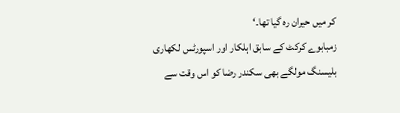کر میں حیران رہ گیا تھا۔‘
زمبابوے کرکٹ کے سابق اہلکار اور اسپورٹس لکھاری بلیسنگ مولگے بھی سکندر رضا کو اس وقت سے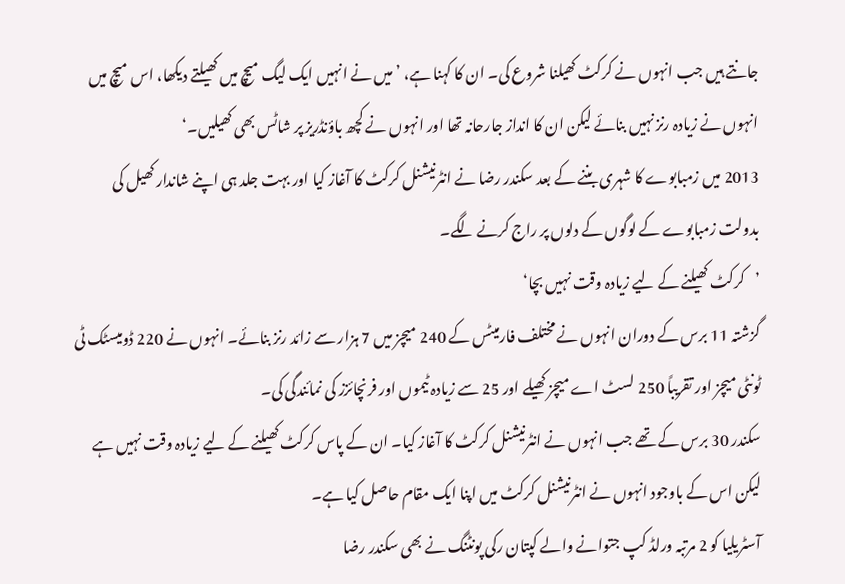جانتے ہیں جب انہوں نے کرکٹ کھیلنا شروع کی۔ ان کا کہنا ہے، ’میں نے انہیں ایک لیگ میچ میں کھیلتے دیکھا، اس میچ میں انہوں نے زیادہ رنز نہیں بنائے لیکن ان کا انداز جارحانہ تھا اور انہوں نے کچھ باؤنڈریز پر شاٹس بھی کھیلیں۔‘
2013 میں زمبابوے کا شہری بننے کے بعد سکندر رضا نے انٹرنیشنل کرکٹ کا آغاز کیا اور بہت جلد ہی اپنے شاندار کھیل کی بدولت زمبابوے کے لوگوں کے دلوں پر راج کرنے لگے۔
’کرکٹ کھیلنے کے لیے زیادہ وقت نہیں بچا‘
گزشتہ 11 برس کے دوران انہوں نے مختلف فارمیٹس کے 240 میچز میں 7 ہزار سے زائد رنز بنائے۔ انہوں نے 220 ڈومیسٹک ٹی ٹونٹی میچز اور تقریباً 250 لسٹ اے میچز کھیلے اور 25 سے زیادہ ٹیموں اور فرنچائزز کی نمائندگی کی۔
سکندر 30 برس کے تھے جب انہوں نے انٹرنیشنل کرکٹ کا آغاز کیا۔ ان کے پاس کرکٹ کھیلنے کے لیے زیادہ وقت نہیں ہے لیکن اس کے باوجود انہوں نے انٹرنیشنل کرکٹ میں اپنا ایک مقام حاصل کیا ہے۔
آسٹریلیا کو 2 مرتبہ ورلڈ کپ جتوانے والے کپتان رکی پونٹنگ نے بھی سکندر رضا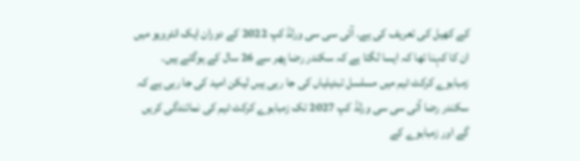کے کھیل کی تعریف کی ہے۔ آئی سی سی ورلڈ کپ 2022 کے دوران ایک انٹرویو میں ان کا کہنا تھا کہ ایسا لگتا ہے کہ سکندر رضا پھر سے 26 سال کے ہوگئے ہیں۔
زمبابوے کرکٹ ٹیم میں مسلسل تبدیلیاں کی جا رہی ہیں لیکن امید کی جا رہی ہے کہ سکندر رضا آئی سی سی ورلڈ کپ 2027 تک زمبابوے کرکٹ ٹیم کی نمائندگی کریں گے اور زمبابوے کے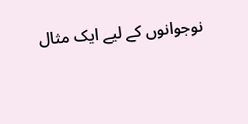نوجوانوں کے لیے ایک مثال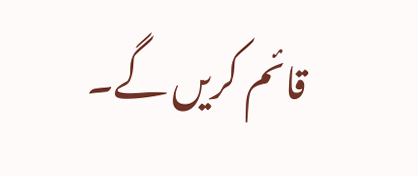قائم کریں گے۔